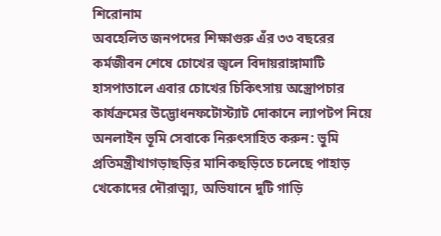শিরোনাম
অবহেলিত জনপদের শিক্ষাগুরু এঁর ৩৩ বছরের কর্মজীবন শেষে চোখের জ্বলে বিদায়রাঙ্গামাটি হাসপাতালে এবার চোখের চিকিৎসায় অস্ত্রোপচার কার্যক্রমের উদ্ভোধনফটোস্ট্যাট দোকানে ল্যাপটপ নিয়ে অনলাইন ভূমি সেবাকে নিরুৎসাহিত করুন: ভুমি প্রতিমন্ত্রীখাগড়াছড়ির মানিকছড়িতে চলেছে পাহাড় খেকোদের দৌরাত্ম্য, অভিযানে দুটি গাড়ি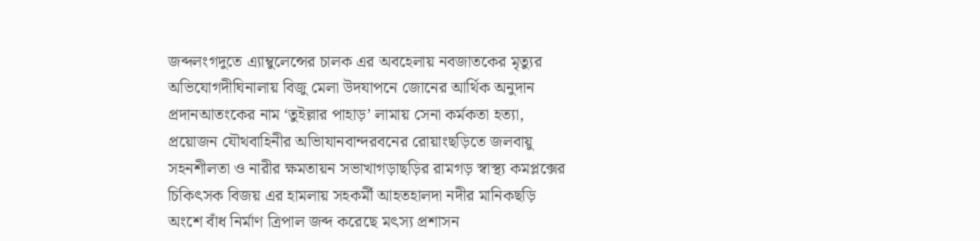জব্দলংগদুতে এ্যাম্বুলেন্সের চালক এর অবহেলায় নবজাতকের মৃত্যুর অভিযোগদীঘিনালায় বিজু মেলা উদযাপনে জোনের আর্থিক অনুদান প্রদানআতংকের নাম ‘তুইল্লার পাহাড়’ লামায় সেনা কর্মকতা হত্যা, প্রয়োজন যৌথবাহিনীর অভিাযানবান্দরবনের রোয়াংছড়িতে জলবায়ু সহনশীলতা ও নারীর ক্ষমতায়ন সভাখাগড়াছড়ির রামগড় স্বাস্থ্য কমপ্লক্সের চিকিৎসক বিজয় এর হামলায় সহকর্মী আহতহালদা নদীর মানিকছড়ি অংশে বাঁধ নির্মাণ ত্রিপাল জব্দ করেছে মৎস্য প্রশাসন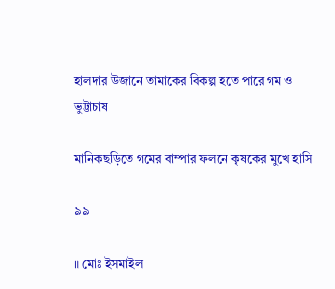হালদার উজানে তামাকের বিকল্প হতে পারে গম ও ভুট্টাচাষ

মানিকছড়িতে গমের বাম্পার ফলনে কৃষকের মুখে হাসি

৯৯

॥ মোঃ ইসমাইল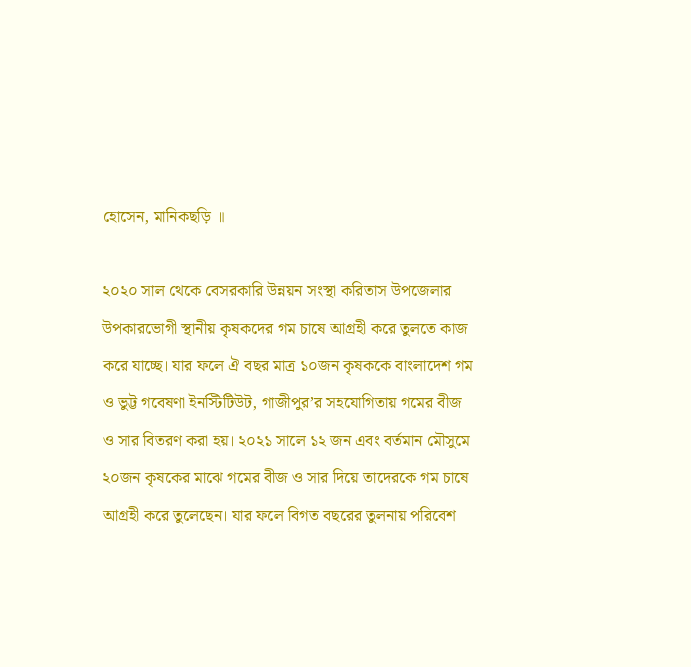হোসেন, মানিকছড়ি ॥

২০২০ সাল থেকে বেসরকারি উন্নয়ন সংস্থা করিতাস উপজেলার উপকারভোগী স্থানীয় কৃষকদের গম চাষে আগ্রহী করে তুলতে কাজ করে যাচ্ছে। যার ফলে ঐ বছর মাত্র ১০জন কৃষককে বাংলাদেশ গম ও ভুট্ট গবেষণা ইনস্টিটিউট, গাজীপুর’র সহযোগিতায় গমের বীজ ও সার বিতরণ করা হয়। ২০২১ সালে ১২ জন এবং বর্তমান মৌসুমে ২০জন কৃষকের মাঝে গমের বীজ ও সার দিয়ে তাদেরকে গম চাষে আগ্রহী করে তুলেছেন। যার ফলে বিগত বছরের তুলনায় পরিবেশ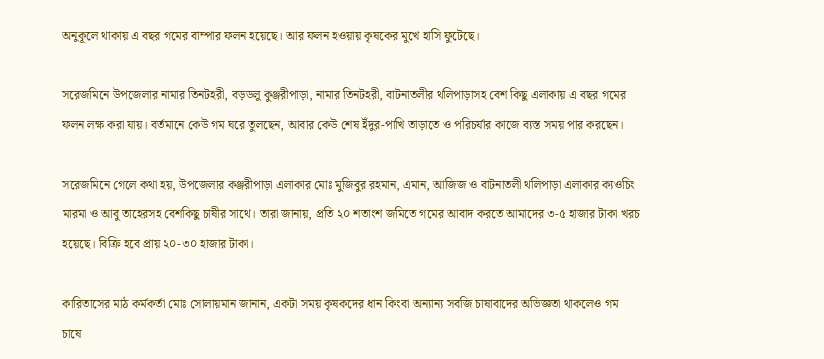অনুকূলে থাকায় এ বছর গমের বাম্পার ফলন হয়েছে। আর ফলন হওয়ায় কৃষকের মুখে হাসি ফুটেছে।

সরেজমিনে উপজেলার নামার তিনটহরী, বড়ডলু কুঞ্জরীপাড়া, নামার তিনটহরী, বাটনাতলীর থলিপাড়াসহ বেশ কিছু এলাকায় এ বছর গমের ফলন লক্ষ করা যায়। বর্তমানে কেউ গম ঘরে তুলছেন, আবার কেউ শেষ ইঁদুর-পাখি তাড়াতে ও পরিচর্যার কাজে ব্যস্ত সময় পার করছেন।

সরেজমিনে গেলে কথা হয়, উপজেলার কঞ্জরীপাড়া এলাকার মোঃ মুজিবুর রহমান, এমান, আজিজ ও বাটনাতলী থলিপাড়া এলাকার ক্যওচিং মারমা ও আবু তাহেরসহ বেশকিছু চাষীর সাথে। তারা জানায়, প্রতি ২০ শতাংশ জমিতে গমের আবাদ করতে আমাদের ৩-৫ হাজার টাকা খরচ হয়েছে। বিক্রি হবে প্রায় ২০-৩০ হাজার টাকা।

কারিতাসের মাঠ কর্মকর্তা মোঃ সোলায়মান জানান, একটা সময় কৃষকদের ধান কিংবা অন্যান্য সবজি চাষাবাদের অভিজ্ঞতা থাকলেও গম চাষে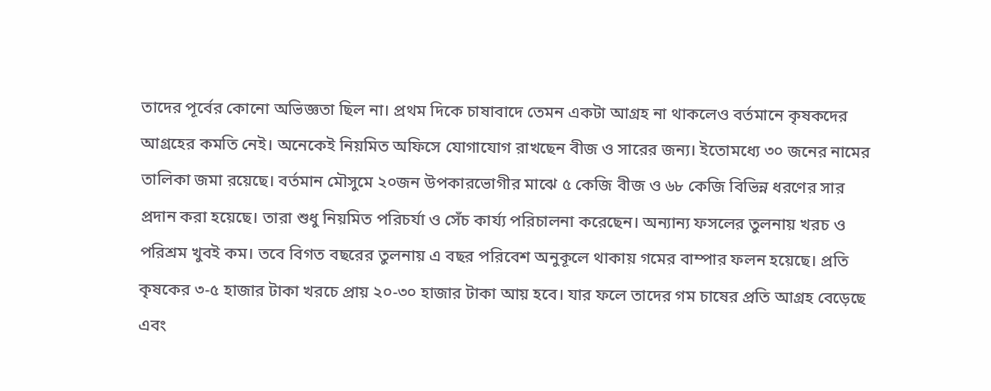তাদের পূর্বের কোনো অভিজ্ঞতা ছিল না। প্রথম দিকে চাষাবাদে তেমন একটা আগ্রহ না থাকলেও বর্তমানে কৃষকদের আগ্রহের কমতি নেই। অনেকেই নিয়মিত অফিসে যোগাযোগ রাখছেন বীজ ও সারের জন্য। ইতোমধ্যে ৩০ জনের নামের তালিকা জমা রয়েছে। বর্তমান মৌসুমে ২০জন উপকারভোগীর মাঝে ৫ কেজি বীজ ও ৬৮ কেজি বিভিন্ন ধরণের সার প্রদান করা হয়েছে। তারা শুধু নিয়মিত পরিচর্যা ও সেঁচ কার্য্য পরিচালনা করেছেন। অন্যান্য ফসলের তুলনায় খরচ ও পরিশ্রম খুবই কম। তবে বিগত বছরের তুলনায় এ বছর পরিবেশ অনুকূলে থাকায় গমের বাম্পার ফলন হয়েছে। প্রতি কৃষকের ৩-৫ হাজার টাকা খরচে প্রায় ২০-৩০ হাজার টাকা আয় হবে। যার ফলে তাদের গম চাষের প্রতি আগ্রহ বেড়েছে এবং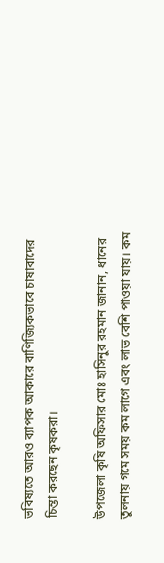ভবিষ্যতে আরও ব্যাপক আকারে বাণিজ্যিকভাবে চাষাবাদের চিন্তা করছেন কৃষকরা।

উপজেলা কৃষি অফিসার মোঃ হাসিনুর রহমান জানান, ধানের তুলনায় গমে সময় কম লাগে এবং লাভ বেশি পাওয়া যায়। কম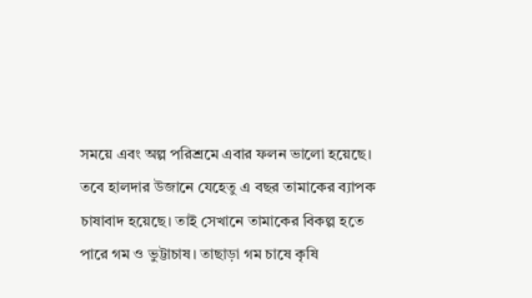সময়ে এবং অল্প পরিশ্রমে এবার ফলন ভালো হয়েছে। তবে হালদার উজানে যেহেতু এ বছর তামাকের ব্যাপক চাষাবাদ হয়েছে। তাই সেখানে তামাকের বিকল্প হতে পারে গম ও ভুট্টাচাষ। তাছাড়া গম চাষে কৃষি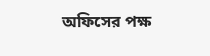অফিসের পক্ষ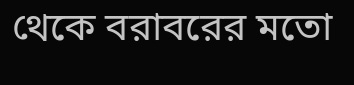থেকে বরাবরের মতো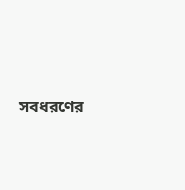সবধরণের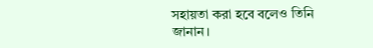সহায়তা করা হবে বলেও তিনি জানান।